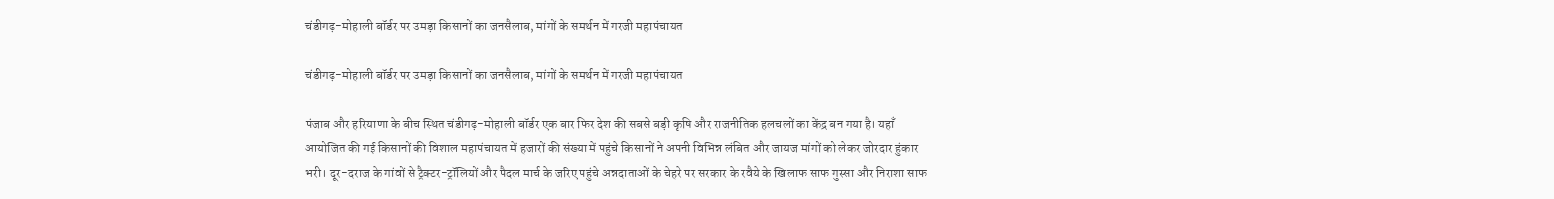चंडीगढ़-मोहाली बॉर्डर पर उमड़ा किसानों का जनसैलाब, मांगों के समर्थन में गरजी महापंचायत

चंडीगढ़-मोहाली बॉर्डर पर उमड़ा किसानों का जनसैलाब, मांगों के समर्थन में गरजी महापंचायत

पंजाब और हरियाणा के बीच स्थित चंडीगढ़-मोहाली बॉर्डर एक बार फिर देश की सबसे बड़ी कृषि और राजनीतिक हलचलों का केंद्र बन गया है। यहाँ आयोजित की गई किसानों की विशाल महापंचायत में हजारों की संख्या में पहुंचे किसानों ने अपनी विभिन्न लंबित और जायज मांगों को लेकर जोरदार हुंकार भरी। दूर-दराज के गांवों से ट्रैक्टर-ट्रॉलियों और पैदल मार्च के जरिए पहुंचे अन्नदाताओं के चेहरे पर सरकार के रवैये के खिलाफ साफ गुस्सा और निराशा साफ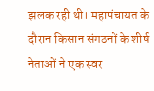झलक रही थी। महापंचायत के दौरान किसान संगठनों के शीर्ष नेताओं ने एक स्वर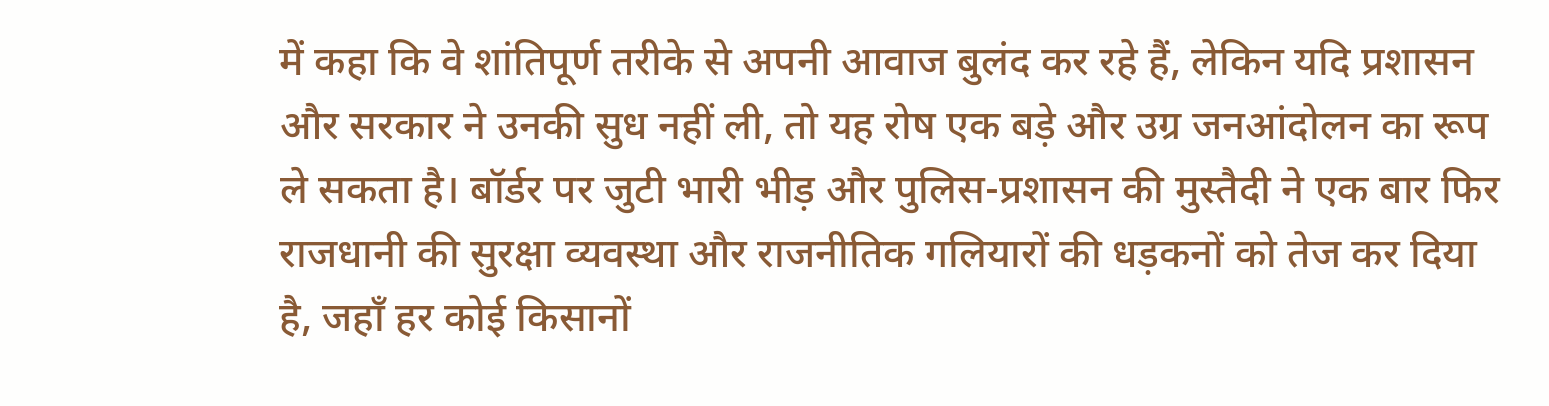में कहा कि वे शांतिपूर्ण तरीके से अपनी आवाज बुलंद कर रहे हैं, लेकिन यदि प्रशासन और सरकार ने उनकी सुध नहीं ली, तो यह रोष एक बड़े और उग्र जनआंदोलन का रूप ले सकता है। बॉर्डर पर जुटी भारी भीड़ और पुलिस-प्रशासन की मुस्तैदी ने एक बार फिर राजधानी की सुरक्षा व्यवस्था और राजनीतिक गलियारों की धड़कनों को तेज कर दिया है, जहाँ हर कोई किसानों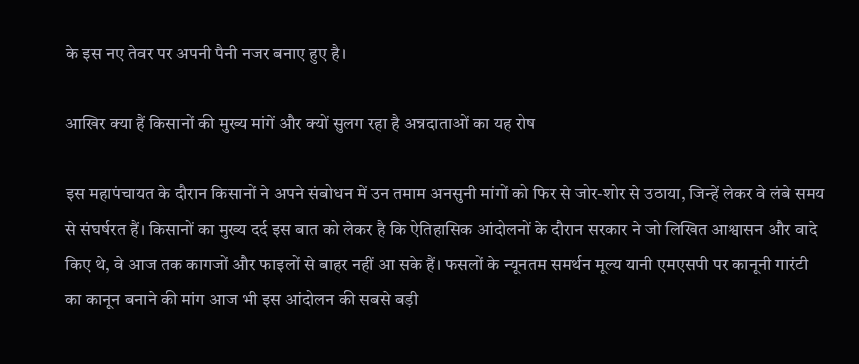के इस नए तेवर पर अपनी पैनी नजर बनाए हुए है।

आखिर क्या हैं किसानों की मुख्य मांगें और क्यों सुलग रहा है अन्नदाताओं का यह रोष

इस महापंचायत के दौरान किसानों ने अपने संबोधन में उन तमाम अनसुनी मांगों को फिर से जोर-शोर से उठाया, जिन्हें लेकर वे लंबे समय से संघर्षरत हैं। किसानों का मुख्य दर्द इस बात को लेकर है कि ऐतिहासिक आंदोलनों के दौरान सरकार ने जो लिखित आश्वासन और वादे किए थे, वे आज तक कागजों और फाइलों से बाहर नहीं आ सके हैं। फसलों के न्यूनतम समर्थन मूल्य यानी एमएसपी पर कानूनी गारंटी का कानून बनाने की मांग आज भी इस आंदोलन की सबसे बड़ी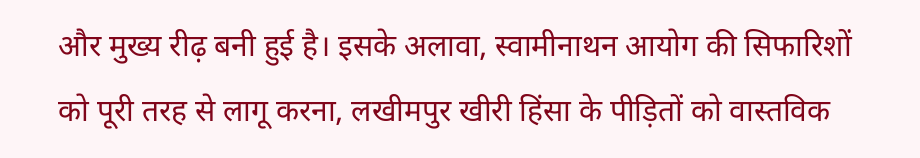और मुख्य रीढ़ बनी हुई है। इसके अलावा, स्वामीनाथन आयोग की सिफारिशों को पूरी तरह से लागू करना, लखीमपुर खीरी हिंसा के पीड़ितों को वास्तविक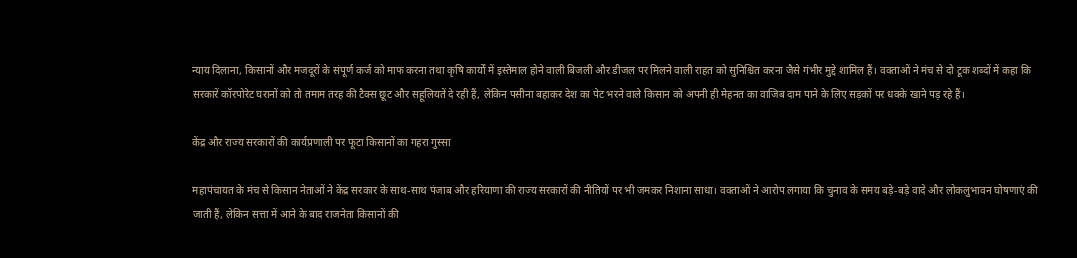न्याय दिलाना, किसानों और मजदूरों के संपूर्ण कर्ज को माफ करना तथा कृषि कार्यों में इस्तेमाल होने वाली बिजली और डीजल पर मिलने वाली राहत को सुनिश्चित करना जैसे गंभीर मुद्दे शामिल हैं। वक्ताओं ने मंच से दो टूक शब्दों में कहा कि सरकारें कॉरपोरेट घरानों को तो तमाम तरह की टैक्स छूट और सहूलियतें दे रही हैं, लेकिन पसीना बहाकर देश का पेट भरने वाले किसान को अपनी ही मेहनत का वाजिब दाम पाने के लिए सड़कों पर धक्के खाने पड़ रहे हैं।

केंद्र और राज्य सरकारों की कार्यप्रणाली पर फूटा किसानों का गहरा गुस्सा

महापंचायत के मंच से किसान नेताओं ने केंद्र सरकार के साथ-साथ पंजाब और हरियाणा की राज्य सरकारों की नीतियों पर भी जमकर निशाना साधा। वक्ताओं ने आरोप लगाया कि चुनाव के समय बड़े-बड़े वादे और लोकलुभावन घोषणाएं की जाती हैं, लेकिन सत्ता में आने के बाद राजनेता किसानों की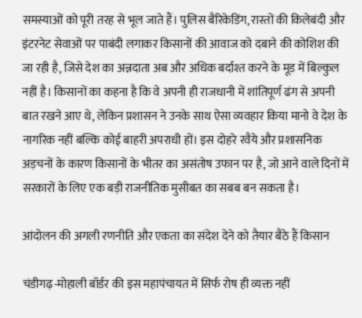समस्याओं को पूरी तरह से भूल जाते हैं। पुलिस बैरिकेडिंग, रास्तों की किलेबंदी और इंटरनेट सेवाओं पर पाबंदी लगाकर किसानों की आवाज को दबाने की कोशिश की जा रही है, जिसे देश का अन्नदाता अब और अधिक बर्दाश्त करने के मूड में बिल्कुल नहीं है। किसानों का कहना है कि वे अपनी ही राजधानी में शांतिपूर्ण ढंग से अपनी बात रखने आए थे, लेकिन प्रशासन ने उनके साथ ऐसा व्यवहार किया मानो वे देश के नागरिक नहीं बल्कि कोई बाहरी अपराधी हों। इस दोहरे रवैये और प्रशासनिक अड़चनों के कारण किसानों के भीतर का असंतोष उफान पर है, जो आने वाले दिनों में सरकारों के लिए एक बड़ी राजनीतिक मुसीबत का सबब बन सकता है।

आंदोलन की अगली रणनीति और एकता का संदेश देने को तैयार बैठे हैं किसान

चंडीगढ़-मोहाली बॉर्डर की इस महापंचायत में सिर्फ रोष ही व्यक्त नहीं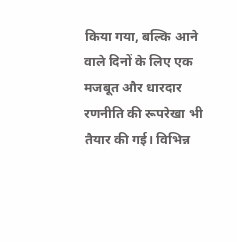किया गया, बल्कि आने वाले दिनों के लिए एक मजबूत और धारदार रणनीति की रूपरेखा भी तैयार की गई। विभिन्न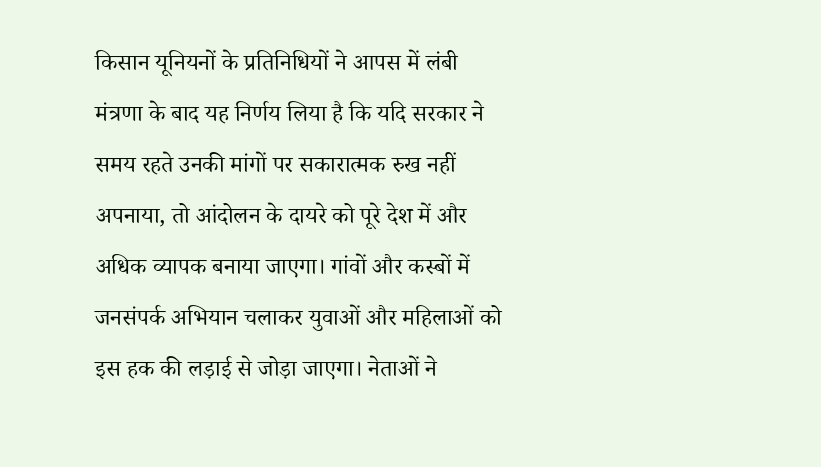किसान यूनियनों के प्रतिनिधियों ने आपस में लंबी मंत्रणा के बाद यह निर्णय लिया है कि यदि सरकार ने समय रहते उनकी मांगों पर सकारात्मक रुख नहीं अपनाया, तो आंदोलन के दायरे को पूरे देश में और अधिक व्यापक बनाया जाएगा। गांवों और कस्बों में जनसंपर्क अभियान चलाकर युवाओं और महिलाओं को इस हक की लड़ाई से जोड़ा जाएगा। नेताओं ने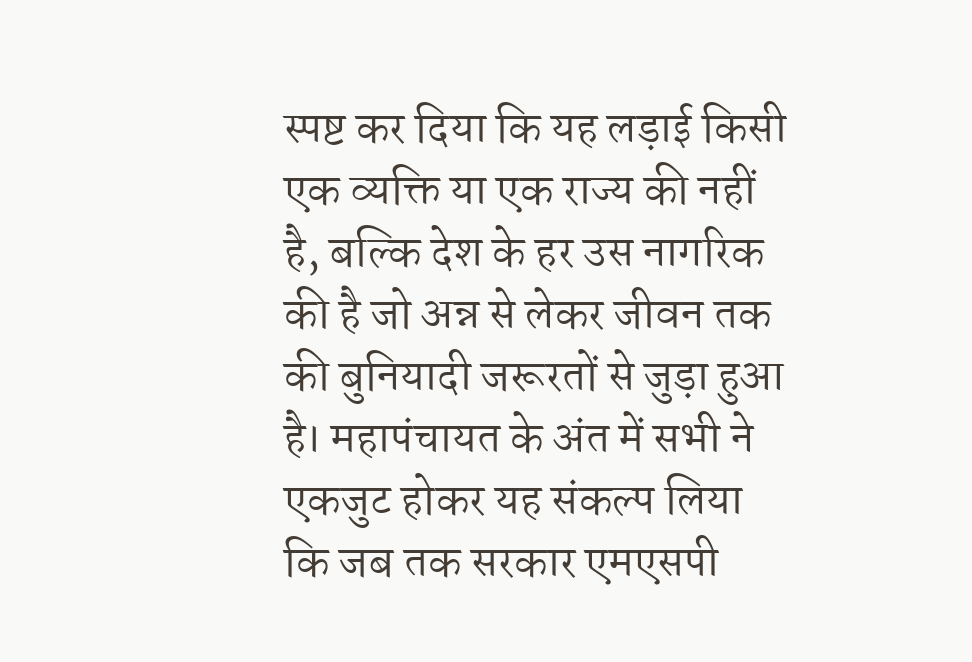स्पष्ट कर दिया कि यह लड़ाई किसी एक व्यक्ति या एक राज्य की नहीं है, बल्कि देश के हर उस नागरिक की है जो अन्न से लेकर जीवन तक की बुनियादी जरूरतों से जुड़ा हुआ है। महापंचायत के अंत में सभी ने एकजुट होकर यह संकल्प लिया कि जब तक सरकार एमएसपी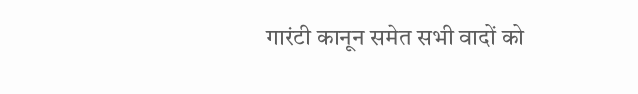गारंटी कानून समेत सभी वादों को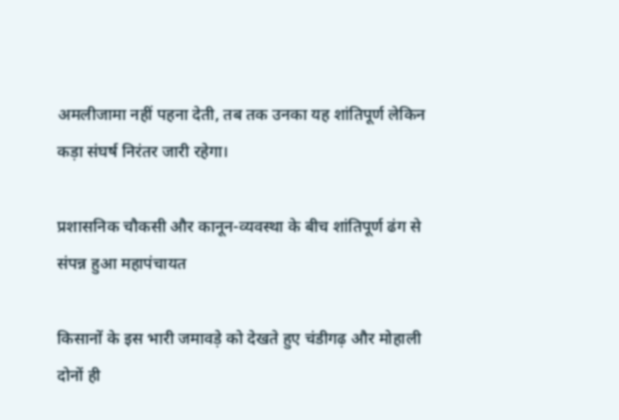अमलीजामा नहीं पहना देती, तब तक उनका यह शांतिपूर्ण लेकिन कड़ा संघर्ष निरंतर जारी रहेगा।

प्रशासनिक चौकसी और कानून-व्यवस्था के बीच शांतिपूर्ण ढंग से संपन्न हुआ महापंचायत

किसानों के इस भारी जमावड़े को देखते हुए चंडीगढ़ और मोहाली दोनों ही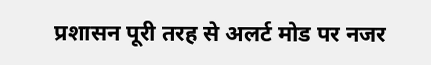प्रशासन पूरी तरह से अलर्ट मोड पर नजर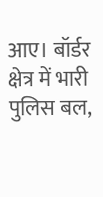आए। बॉर्डर क्षेत्र में भारी पुलिस बल,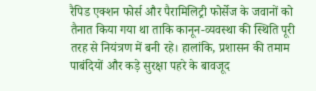रैपिड एक्शन फोर्स और पैरामिलिट्री फोर्सेज के जवानों को तैनात किया गया था ताकि कानून-व्यवस्था की स्थिति पूरी तरह से नियंत्रण में बनी रहे। हालांकि, प्रशासन की तमाम पाबंदियों और कड़े सुरक्षा पहरे के बावजूद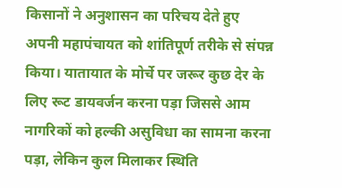किसानों ने अनुशासन का परिचय देते हुए अपनी महापंचायत को शांतिपूर्ण तरीके से संपन्न किया। यातायात के मोर्चे पर जरूर कुछ देर के लिए रूट डायवर्जन करना पड़ा जिससे आम नागरिकों को हल्की असुविधा का सामना करना पड़ा, लेकिन कुल मिलाकर स्थिति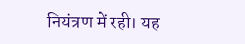नियंत्रण में रही। यह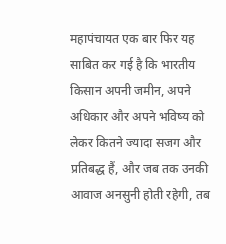महापंचायत एक बार फिर यह साबित कर गई है कि भारतीय किसान अपनी जमीन, अपने अधिकार और अपने भविष्य को लेकर कितने ज्यादा सजग और प्रतिबद्ध हैं, और जब तक उनकी आवाज अनसुनी होती रहेगी, तब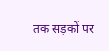तक सड़कों पर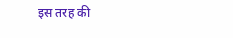इस तरह की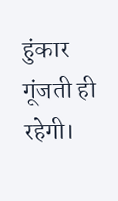हुंकार गूंजती ही रहेगी।